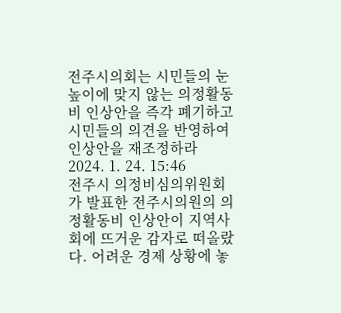전주시의회는 시민들의 눈높이에 맞지 않는 의정활동비 인상안을 즉각 폐기하고 시민들의 의견을 반영하여 인상안을 재조정하라
2024. 1. 24. 15:46
전주시 의정비심의위원회가 발표한 전주시의원의 의정활동비 인상안이 지역사회에 뜨거운 감자로 떠올랐다. 어려운 경제 상황에 놓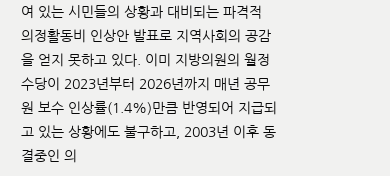여 있는 시민들의 상황과 대비되는 파격적 의정활동비 인상안 발표로 지역사회의 공감을 얻지 못하고 있다. 이미 지방의원의 월정수당이 2023년부터 2026년까지 매년 공무원 보수 인상률(1.4%)만큼 반영되어 지급되고 있는 상황에도 불구하고, 2003년 이후 동결중인 의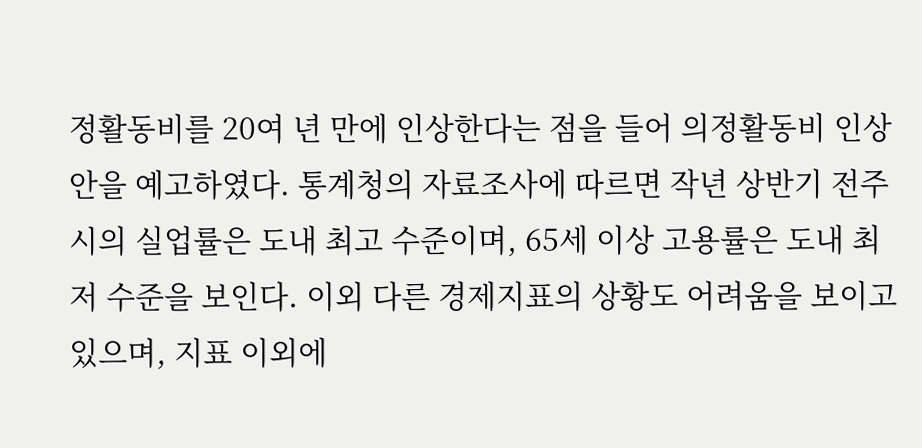정활동비를 20여 년 만에 인상한다는 점을 들어 의정활동비 인상안을 예고하였다. 통계청의 자료조사에 따르면 작년 상반기 전주시의 실업률은 도내 최고 수준이며, 65세 이상 고용률은 도내 최저 수준을 보인다. 이외 다른 경제지표의 상황도 어려움을 보이고 있으며, 지표 이외에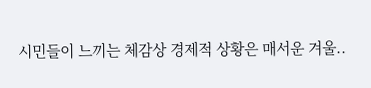시민들이 느끼는 체감상 경제적 상황은 매서운 겨울..